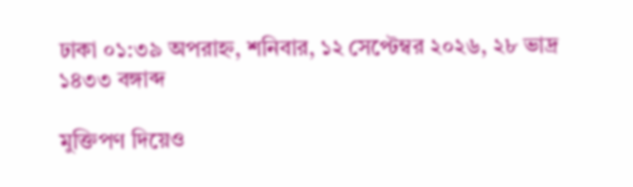ঢাকা ০১:৩৯ অপরাহ্ন, শনিবার, ১২ সেপ্টেম্বর ২০২৬, ২৮ ভাদ্র ১৪৩৩ বঙ্গাব্দ

মুক্তিপণ দিয়েও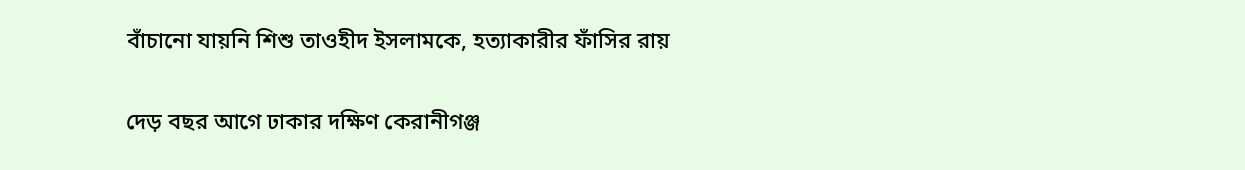বাঁচানো যায়নি শিশু তাওহীদ ইসলামকে, হত্যাকারীর ফাঁসির রায়

দেড় বছর আগে ঢাকার দক্ষিণ কেরানীগঞ্জ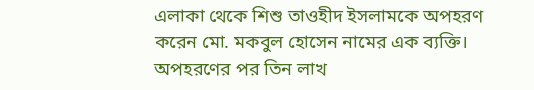এলাকা থেকে শিশু তাওহীদ ইসলামকে অপহরণ করেন মো. মকবুল হোসেন নামের এক ব্যক্তি। অপহরণের পর তিন লাখ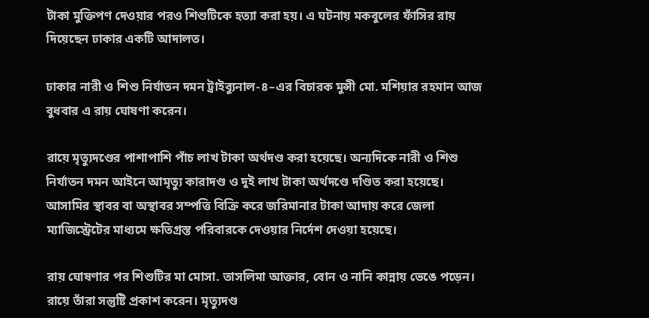টাকা মুক্তিপণ দেওয়ার পরও শিশুটিকে হত্যা করা হয়। এ ঘটনায় মকবুলের ফাঁসির রায় দিয়েছেন ঢাকার একটি আদালত।

ঢাকার নারী ও শিশু নির্যাতন দমন ট্রাইব্যুনাল-৪–এর বিচারক মুন্সী মো. মশিয়ার রহমান আজ বুধবার এ রায় ঘোষণা করেন।

রায়ে মৃত্যুদণ্ডের পাশাপাশি পাঁচ লাখ টাকা অর্থদণ্ড করা হয়েছে। অন্যদিকে নারী ও শিশু নির্যাতন দমন আইনে আমৃত্যু কারাদণ্ড ও দুই লাখ টাকা অর্থদণ্ডে দণ্ডিত করা হয়েছে। আসামির স্থাবর বা অস্থাবর সম্পত্তি বিক্রি করে জরিমানার টাকা আদায় করে জেলা ম্যাজিস্ট্রেটের মাধ্যমে ক্ষতিগ্রস্ত পরিবারকে দেওয়ার নির্দেশ দেওয়া হয়েছে।

রায় ঘোষণার পর শিশুটির মা মোসা. তাসলিমা আক্তার, বোন ও নানি কান্নায় ভেঙে পড়েন। রায়ে তাঁরা সন্তুষ্টি প্রকাশ করেন। মৃত্যুদণ্ড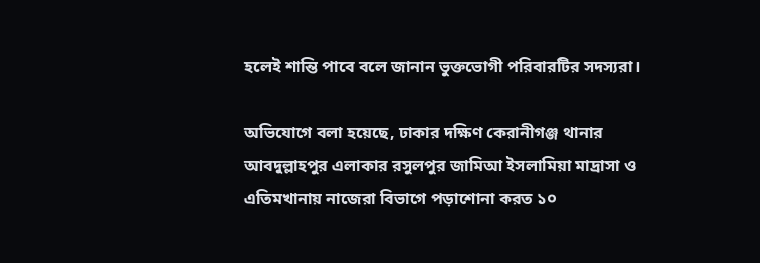হলেই শান্তি পাবে বলে জানান ভুক্তভোগী পরিবারটির সদস্যরা।

অভিযোগে বলা হয়েছে, ঢাকার দক্ষিণ কেরানীগঞ্জ থানার আবদুল্লাহপুর এলাকার রসুলপুর জামিআ ইসলামিয়া মাদ্রাসা ও এতিমখানায় নাজেরা বিভাগে পড়াশোনা করত ১০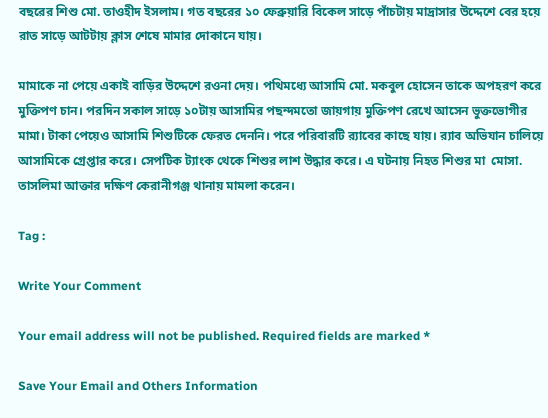বছরের শিশু মো. তাওহীদ ইসলাম। গত বছরের ১০ ফেব্রুয়ারি বিকেল সাড়ে পাঁচটায় মাদ্রাসার উদ্দেশে বের হয়ে রাত সাড়ে আটটায় ক্লাস শেষে মামার দোকানে যায়।

মামাকে না পেয়ে একাই বাড়ির উদ্দেশে রওনা দেয়। পথিমধ্যে আসামি মো. মকবুল হোসেন তাকে অপহরণ করে মুক্তিপণ চান। পরদিন সকাল সাড়ে ১০টায় আসামির পছন্দমতো জায়গায় মুক্তিপণ রেখে আসেন ভুক্তভোগীর মামা। টাকা পেয়েও আসামি শিশুটিকে ফেরত দেননি। পরে পরিবারটি র‍্যাবের কাছে যায়। র‍্যাব অভিযান চালিয়ে আসামিকে গ্রেপ্তার করে। সেপটিক ট্যাংক থেকে শিশুর লাশ উদ্ধার করে। এ ঘটনায় নিহত শিশুর মা  মোসা. তাসলিমা আক্তার দক্ষিণ কেরানীগঞ্জ থানায় মামলা করেন।

Tag :

Write Your Comment

Your email address will not be published. Required fields are marked *

Save Your Email and Others Information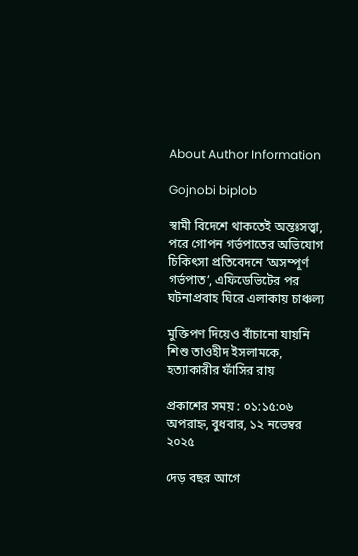About Author Information

Gojnobi biplob

স্বামী বিদেশে থাকতেই অন্তঃসত্ত্বা, পরে গোপন গর্ভপাতের অভিযোগ চিকিৎসা প্রতিবেদনে ‘অসম্পূর্ণ গর্ভপাত’, এফিডেভিটের পর ঘটনাপ্রবাহ ঘিরে এলাকায় চাঞ্চল্য

মুক্তিপণ দিয়েও বাঁচানো যায়নি শিশু তাওহীদ ইসলামকে, হত্যাকারীর ফাঁসির রায়

প্রকাশের সময় : ০১:১৫:০৬ অপরাহ্ন, বুধবার, ১২ নভেম্বর ২০২৫

দেড় বছর আগে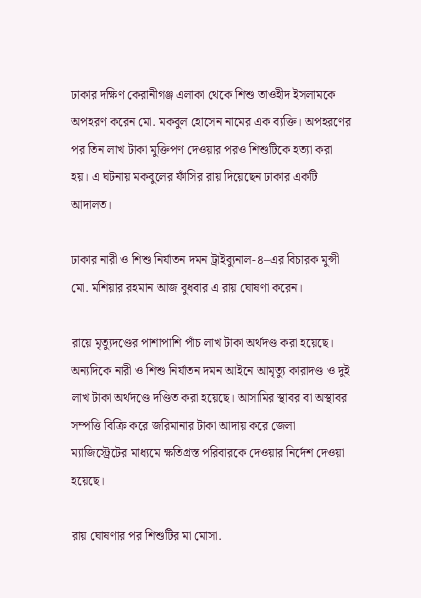ঢাকার দক্ষিণ কেরানীগঞ্জ এলাকা থেকে শিশু তাওহীদ ইসলামকে অপহরণ করেন মো. মকবুল হোসেন নামের এক ব্যক্তি। অপহরণের পর তিন লাখ টাকা মুক্তিপণ দেওয়ার পরও শিশুটিকে হত্যা করা হয়। এ ঘটনায় মকবুলের ফাঁসির রায় দিয়েছেন ঢাকার একটি আদালত।

ঢাকার নারী ও শিশু নির্যাতন দমন ট্রাইব্যুনাল-৪–এর বিচারক মুন্সী মো. মশিয়ার রহমান আজ বুধবার এ রায় ঘোষণা করেন।

রায়ে মৃত্যুদণ্ডের পাশাপাশি পাঁচ লাখ টাকা অর্থদণ্ড করা হয়েছে। অন্যদিকে নারী ও শিশু নির্যাতন দমন আইনে আমৃত্যু কারাদণ্ড ও দুই লাখ টাকা অর্থদণ্ডে দণ্ডিত করা হয়েছে। আসামির স্থাবর বা অস্থাবর সম্পত্তি বিক্রি করে জরিমানার টাকা আদায় করে জেলা ম্যাজিস্ট্রেটের মাধ্যমে ক্ষতিগ্রস্ত পরিবারকে দেওয়ার নির্দেশ দেওয়া হয়েছে।

রায় ঘোষণার পর শিশুটির মা মোসা.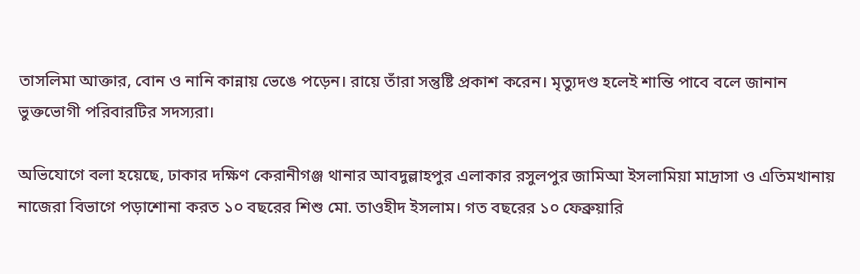তাসলিমা আক্তার, বোন ও নানি কান্নায় ভেঙে পড়েন। রায়ে তাঁরা সন্তুষ্টি প্রকাশ করেন। মৃত্যুদণ্ড হলেই শান্তি পাবে বলে জানান ভুক্তভোগী পরিবারটির সদস্যরা।

অভিযোগে বলা হয়েছে, ঢাকার দক্ষিণ কেরানীগঞ্জ থানার আবদুল্লাহপুর এলাকার রসুলপুর জামিআ ইসলামিয়া মাদ্রাসা ও এতিমখানায় নাজেরা বিভাগে পড়াশোনা করত ১০ বছরের শিশু মো. তাওহীদ ইসলাম। গত বছরের ১০ ফেব্রুয়ারি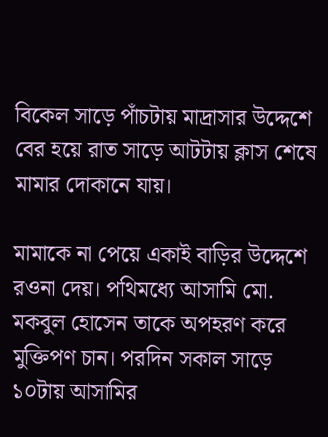বিকেল সাড়ে পাঁচটায় মাদ্রাসার উদ্দেশে বের হয়ে রাত সাড়ে আটটায় ক্লাস শেষে মামার দোকানে যায়।

মামাকে না পেয়ে একাই বাড়ির উদ্দেশে রওনা দেয়। পথিমধ্যে আসামি মো. মকবুল হোসেন তাকে অপহরণ করে মুক্তিপণ চান। পরদিন সকাল সাড়ে ১০টায় আসামির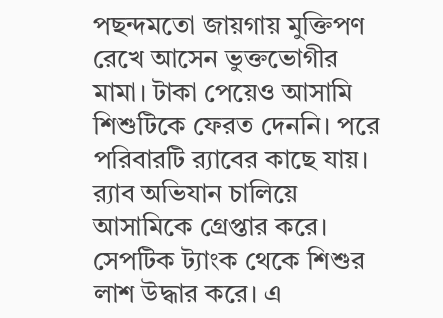পছন্দমতো জায়গায় মুক্তিপণ রেখে আসেন ভুক্তভোগীর মামা। টাকা পেয়েও আসামি শিশুটিকে ফেরত দেননি। পরে পরিবারটি র‍্যাবের কাছে যায়। র‍্যাব অভিযান চালিয়ে আসামিকে গ্রেপ্তার করে। সেপটিক ট্যাংক থেকে শিশুর লাশ উদ্ধার করে। এ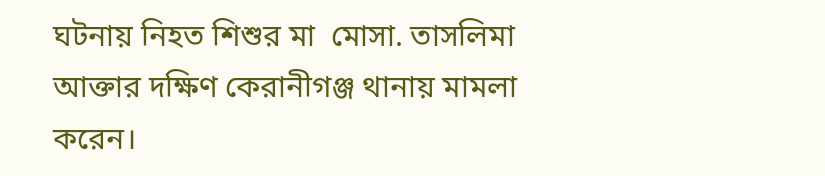ঘটনায় নিহত শিশুর মা  মোসা. তাসলিমা আক্তার দক্ষিণ কেরানীগঞ্জ থানায় মামলা করেন।